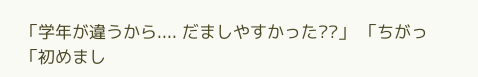「学年が違うから.... だましやすかった??」 「ちがっ「初めまし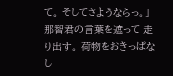て。 そしてさようならっ。」 那智君の言葉を遮って 走り出す。 荷物をおきっぱなし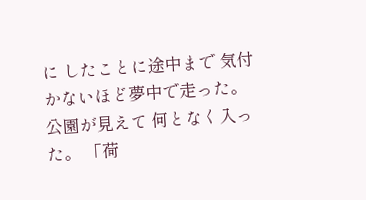に したことに途中まで 気付かないほど夢中で走った。 公園が見えて 何となく入った。 「荷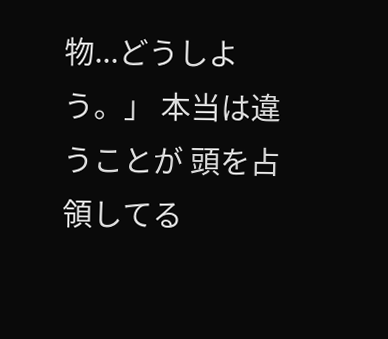物...どうしよう。」 本当は違うことが 頭を占領してる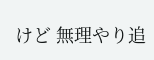けど 無理やり追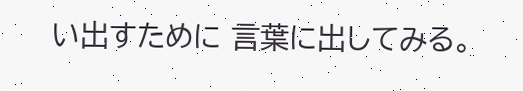い出すために 言葉に出してみる。